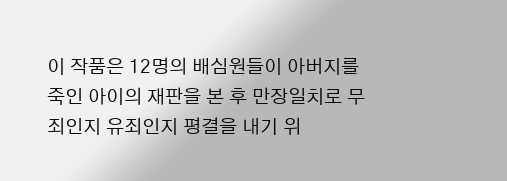이 작품은 12명의 배심원들이 아버지를 죽인 아이의 재판을 본 후 만장일치로 무죄인지 유죄인지 평결을 내기 위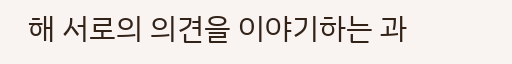해 서로의 의견을 이야기하는 과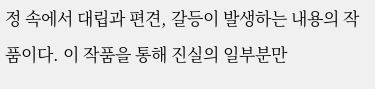정 속에서 대립과 편견, 갈등이 발생하는 내용의 작품이다. 이 작품을 통해 진실의 일부분만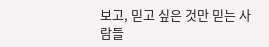보고, 믿고 싶은 것만 믿는 사람들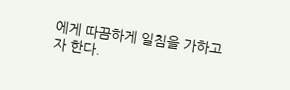에게 따끔하게 일침을 가하고자 한다.